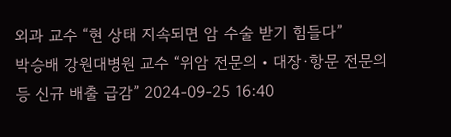외과 교수 “현 상태 지속되면 암 수술 받기 힘들다”
박승배 강원대병원 교수 “위암 전문의‧대장·항문 전문의 등 신규 배출 급감” 2024-09-25 16:40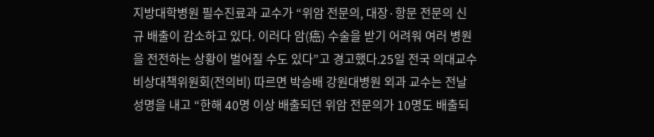지방대학병원 필수진료과 교수가 “위암 전문의, 대장·항문 전문의 신규 배출이 감소하고 있다. 이러다 암(癌) 수술을 받기 어려워 여러 병원을 전전하는 상황이 벌어질 수도 있다”고 경고했다.25일 전국 의대교수 비상대책위원회(전의비) 따르면 박승배 강원대병원 외과 교수는 전날 성명을 내고 “한해 40명 이상 배출되던 위암 전문의가 10명도 배출되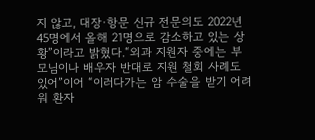지 않고, 대장·항문 신규 전문의도 2022년 45명에서 올해 21명으로 감소하고 있는 상황”이라고 밝혔다.“외과 지원자 중에는 부모님이나 배우자 반대로 지원 철회 사례도 있어”이어 “이러다가는 암 수술을 받기 어려워 환자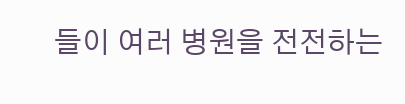들이 여러 병원을 전전하는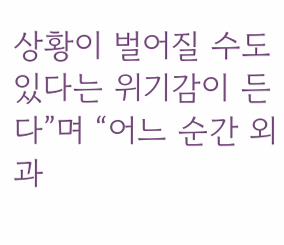상황이 벌어질 수도 있다는 위기감이 든다”며 “어느 순간 외과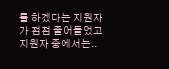를 하겠다는 지원자가 점점 줄어들었고 지원자 중에서는..